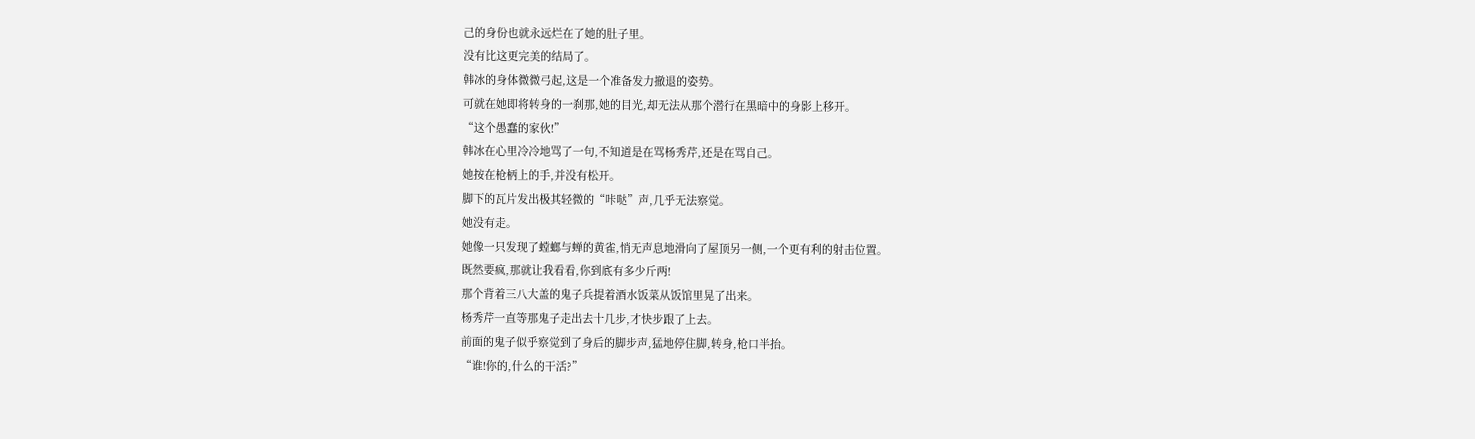己的身份也就永远烂在了她的肚子里。
没有比这更完美的结局了。
韩冰的身体微微弓起,这是一个准备发力撤退的姿势。
可就在她即将转身的一刹那,她的目光,却无法从那个潜行在黑暗中的身影上移开。
“这个愚蠢的家伙!”
韩冰在心里冷冷地骂了一句,不知道是在骂杨秀芹,还是在骂自己。
她按在枪柄上的手,并没有松开。
脚下的瓦片发出极其轻微的“咔哒”声,几乎无法察觉。
她没有走。
她像一只发现了螳螂与蝉的黄雀,悄无声息地滑向了屋顶另一侧,一个更有利的射击位置。
既然要疯,那就让我看看,你到底有多少斤两!
那个背着三八大盖的鬼子兵提着酒水饭菜从饭馆里晃了出来。
杨秀芹一直等那鬼子走出去十几步,才快步跟了上去。
前面的鬼子似乎察觉到了身后的脚步声,猛地停住脚,转身,枪口半抬。
“谁!你的,什么的干活?”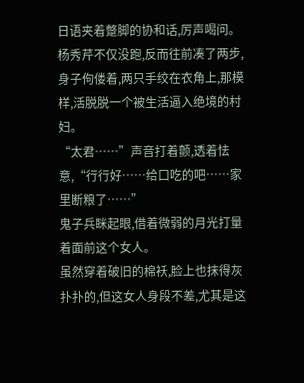日语夹着蹩脚的协和话,厉声喝问。
杨秀芹不仅没跑,反而往前凑了两步,身子佝偻着,两只手绞在衣角上,那模样,活脱脱一个被生活逼入绝境的村妇。
“太君……”声音打着颤,透着怯意,“行行好……给口吃的吧……家里断粮了……”
鬼子兵眯起眼,借着微弱的月光打量着面前这个女人。
虽然穿着破旧的棉袄,脸上也抹得灰扑扑的,但这女人身段不差,尤其是这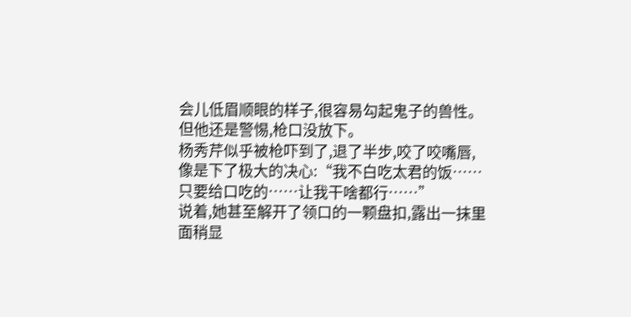会儿低眉顺眼的样子,很容易勾起鬼子的兽性。
但他还是警惕,枪口没放下。
杨秀芹似乎被枪吓到了,退了半步,咬了咬嘴唇,像是下了极大的决心:“我不白吃太君的饭……只要给口吃的……让我干啥都行……”
说着,她甚至解开了领口的一颗盘扣,露出一抹里面稍显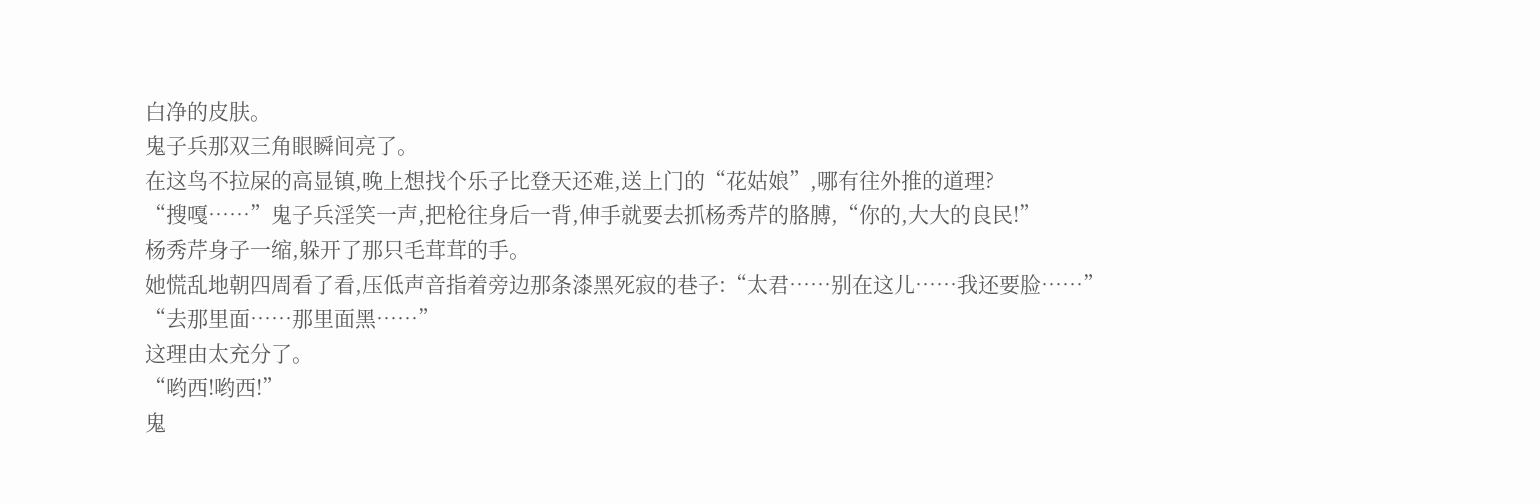白净的皮肤。
鬼子兵那双三角眼瞬间亮了。
在这鸟不拉屎的高显镇,晚上想找个乐子比登天还难,送上门的“花姑娘”,哪有往外推的道理?
“搜嘎……”鬼子兵淫笑一声,把枪往身后一背,伸手就要去抓杨秀芹的胳膊,“你的,大大的良民!”
杨秀芹身子一缩,躲开了那只毛茸茸的手。
她慌乱地朝四周看了看,压低声音指着旁边那条漆黑死寂的巷子:“太君……别在这儿……我还要脸……”
“去那里面……那里面黑……”
这理由太充分了。
“哟西!哟西!”
鬼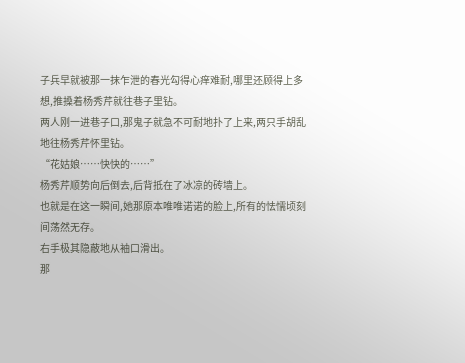子兵早就被那一抹乍泄的春光勾得心痒难耐,哪里还顾得上多想,推搡着杨秀芹就往巷子里钻。
两人刚一进巷子口,那鬼子就急不可耐地扑了上来,两只手胡乱地往杨秀芹怀里钻。
“花姑娘……快快的……”
杨秀芹顺势向后倒去,后背抵在了冰凉的砖墙上。
也就是在这一瞬间,她那原本唯唯诺诺的脸上,所有的怯懦顷刻间荡然无存。
右手极其隐蔽地从袖口滑出。
那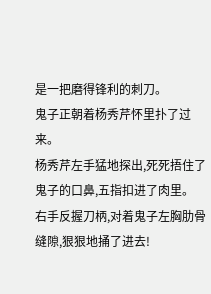是一把磨得锋利的刺刀。
鬼子正朝着杨秀芹怀里扑了过来。
杨秀芹左手猛地探出,死死捂住了鬼子的口鼻,五指扣进了肉里。
右手反握刀柄,对着鬼子左胸肋骨缝隙,狠狠地捅了进去!